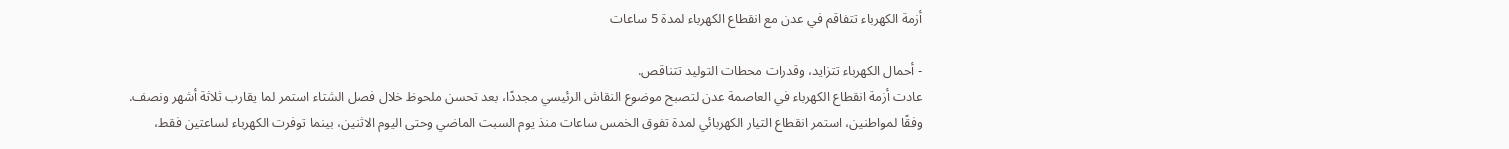أزمة الكهرباء تتفاقم في عدن مع انقطاع الكهرباء لمدة 5 ساعات

- أحمال الكهرباء تتزايد، وقدرات محطات التوليد تتناقص.
عادت أزمة انقطاع الكهرباء في العاصمة عدن لتصبح موضوع النقاش الرئيسي مجددًا، بعد تحسن ملحوظ خلال فصل الشتاء استمر لما يقارب ثلاثة أشهر ونصف.
وفقًا لمواطنين، استمر انقطاع التيار الكهربائي لمدة تفوق الخمس ساعات منذ يوم السبت الماضي وحتى اليوم الاثنين، بينما توفرت الكهرباء لساعتين فقط،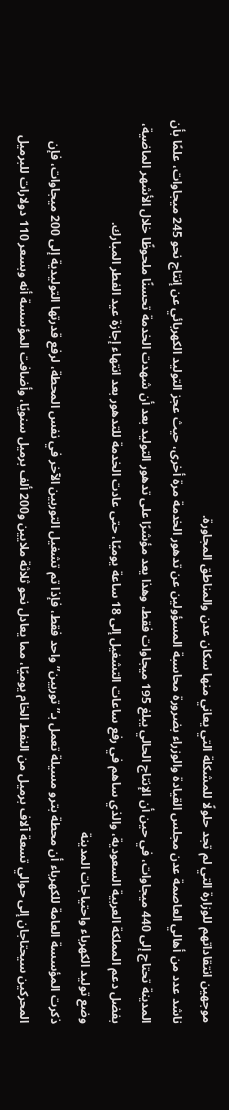موجهين انتقاداتهم للوزارة التي لم تجد حلولًا للمشكلة التي يعاني منها سكان عدن والمناطق المجاورة.
ناشد عدد من أهالي العاصمة عدن مجلس القيادة والوزراء بضرورة محاسبة المسؤولين عن تدهور الخدمة مرة أخرى، حيث عجز التوليد الكهربائي عن إنتاج نحو 245 ميجاوات، علمًا بأن المدينة تحتاج إلى 440 ميجاوات، في حين أن الإنتاج الحالي يبلغ 195 ميجاوات فقط، وهذا يعد مؤشرًا على تدهور التوليد بعد أن شهدت الخدمة تحسنًا ملحوظًا خلال الأشهر الماضية، بفضل دعم المملكة العربية السعودية، والذي ساهم في رفع ساعات التشغيل إلى 18 ساعة يوميًا، حتى عادت الخدمة للتدهور بعد انتهاء إجازة عيد الفطر المبارك.
وضع توليد الكهرباء واحتياجات المدينة
ذكرت المؤسسة العامة للكهرباء أن محطة بترو مسيلة تعمل بـ”توربين” واحد فقط، فإذا تم تشغيل التوربين الآخر في نفس المحطة، لرفع قدرتها التوليدية إلى 200 ميجاوات، فإن المحركين سيحتاجان إلى حوالي تسعة آلاف برميل من النفط الخام يوميًا، مما يعادل نحو ثلاثة ملايين و200 ألف برميل سنويًا، وأضافت المؤسسة أنه وبسعر 110 دولارات للبرميل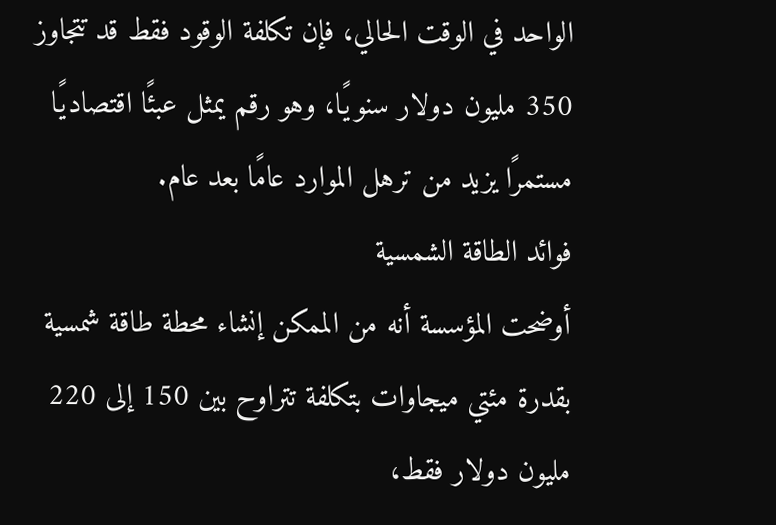الواحد في الوقت الحالي، فإن تكلفة الوقود فقط قد تتجاوز 350 مليون دولار سنويًا، وهو رقم يمثل عبئًا اقتصاديًا مستمرًا يزيد من ترهل الموارد عامًا بعد عام.
فوائد الطاقة الشمسية
أوضحت المؤسسة أنه من الممكن إنشاء محطة طاقة شمسية بقدرة مئتي ميجاوات بتكلفة تتراوح بين 150 إلى 220 مليون دولار فقط،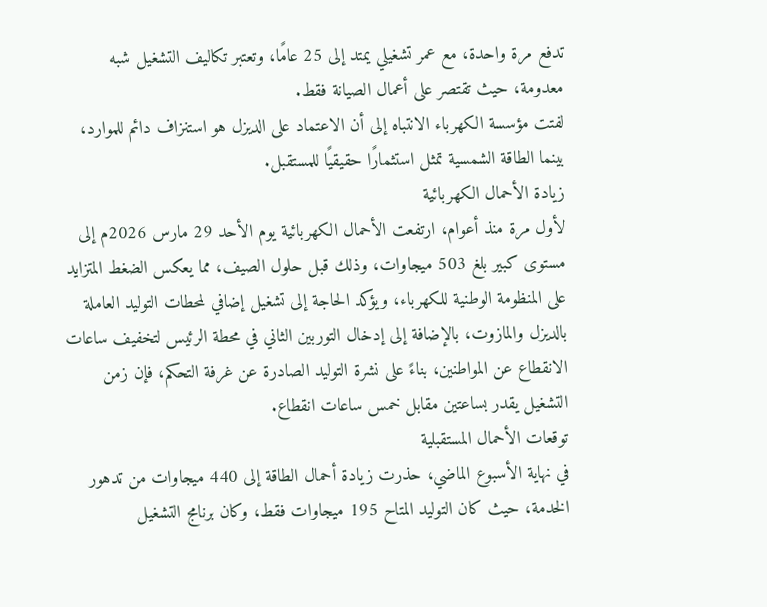تدفع مرة واحدة، مع عمر تشغيلي يمتد إلى 25 عامًا، وتعتبر تكاليف التشغيل شبه معدومة، حيث تقتصر على أعمال الصيانة فقط.
لفتت مؤسسة الكهرباء الانتباه إلى أن الاعتماد على الديزل هو استنزاف دائم للموارد، بينما الطاقة الشمسية تمثل استثمارًا حقيقيًا للمستقبل.
زيادة الأحمال الكهربائية
لأول مرة منذ أعوام، ارتفعت الأحمال الكهربائية يوم الأحد 29 مارس 2026م إلى مستوى كبير بلغ 503 ميجاوات، وذلك قبل حلول الصيف، مما يعكس الضغط المتزايد على المنظومة الوطنية للكهرباء، ويؤكد الحاجة إلى تشغيل إضافي لمحطات التوليد العاملة بالديزل والمازوت، بالإضافة إلى إدخال التوربين الثاني في محطة الرئيس لتخفيف ساعات الانقطاع عن المواطنين، بناءً على نشرة التوليد الصادرة عن غرفة التحكم، فإن زمن التشغيل يقدر بساعتين مقابل خمس ساعات انقطاع.
توقعات الأحمال المستقبلية
في نهاية الأسبوع الماضي، حذرت زيادة أحمال الطاقة إلى 440 ميجاوات من تدهور الخدمة، حيث كان التوليد المتاح 195 ميجاوات فقط، وكان برنامج التشغيل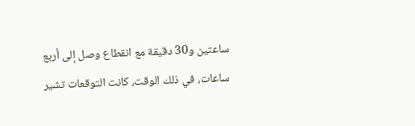ساعتين و30 دقيقة مع انقطاع وصل إلى أربع ساعات، في ذلك الوقت، كانت التوقعات تشير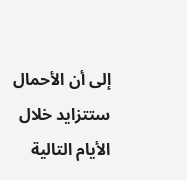إلى أن الأحمال ستتزايد خلال الأيام التالية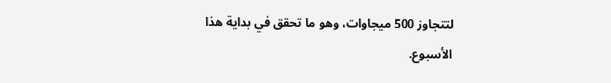لتتجاوز 500 ميجاوات، وهو ما تحقق في بداية هذا الأسبوع.